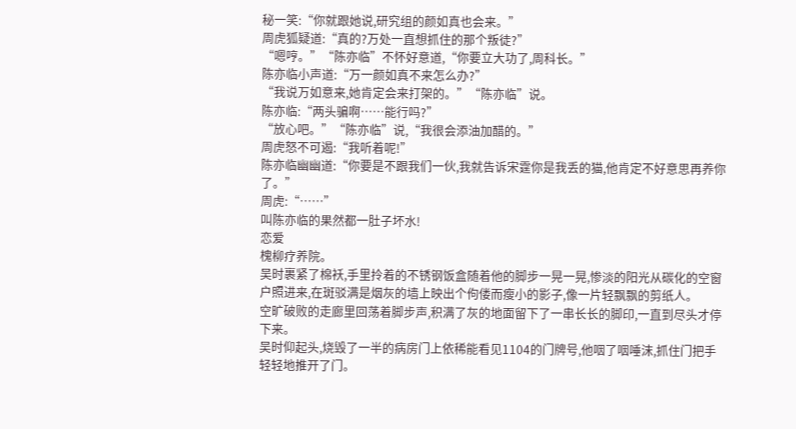秘一笑:“你就跟她说,研究组的颜如真也会来。”
周虎狐疑道:“真的?万处一直想抓住的那个叛徒?”
“嗯哼。”“陈亦临”不怀好意道,“你要立大功了,周科长。”
陈亦临小声道:“万一颜如真不来怎么办?”
“我说万如意来,她肯定会来打架的。”“陈亦临”说。
陈亦临:“两头骗啊……能行吗?”
“放心吧。”“陈亦临”说,“我很会添油加醋的。”
周虎怒不可遏:“我听着呢!”
陈亦临幽幽道:“你要是不跟我们一伙,我就告诉宋霆你是我丢的猫,他肯定不好意思再养你了。”
周虎:“……”
叫陈亦临的果然都一肚子坏水!
恋爱
槐柳疗养院。
吴时裹紧了棉袄,手里拎着的不锈钢饭盒随着他的脚步一晃一晃,惨淡的阳光从碳化的空窗户照进来,在斑驳满是烟灰的墙上映出个佝偻而瘦小的影子,像一片轻飘飘的剪纸人。
空旷破败的走廊里回荡着脚步声,积满了灰的地面留下了一串长长的脚印,一直到尽头才停下来。
吴时仰起头,烧毁了一半的病房门上依稀能看见1104的门牌号,他咽了咽唾沫,抓住门把手轻轻地推开了门。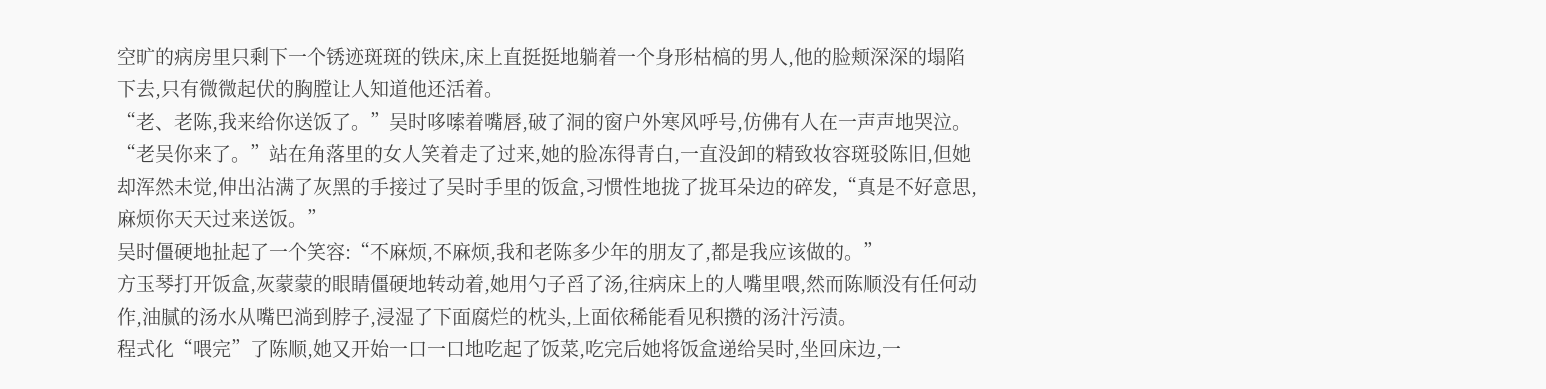空旷的病房里只剩下一个锈迹斑斑的铁床,床上直挺挺地躺着一个身形枯槁的男人,他的脸颊深深的塌陷下去,只有微微起伏的胸膛让人知道他还活着。
“老、老陈,我来给你送饭了。”吴时哆嗦着嘴唇,破了洞的窗户外寒风呼号,仿佛有人在一声声地哭泣。
“老吴你来了。”站在角落里的女人笑着走了过来,她的脸冻得青白,一直没卸的精致妆容斑驳陈旧,但她却浑然未觉,伸出沾满了灰黑的手接过了吴时手里的饭盒,习惯性地拢了拢耳朵边的碎发,“真是不好意思,麻烦你天天过来送饭。”
吴时僵硬地扯起了一个笑容:“不麻烦,不麻烦,我和老陈多少年的朋友了,都是我应该做的。”
方玉琴打开饭盒,灰蒙蒙的眼睛僵硬地转动着,她用勺子舀了汤,往病床上的人嘴里喂,然而陈顺没有任何动作,油腻的汤水从嘴巴淌到脖子,浸湿了下面腐烂的枕头,上面依稀能看见积攒的汤汁污渍。
程式化“喂完”了陈顺,她又开始一口一口地吃起了饭菜,吃完后她将饭盒递给吴时,坐回床边,一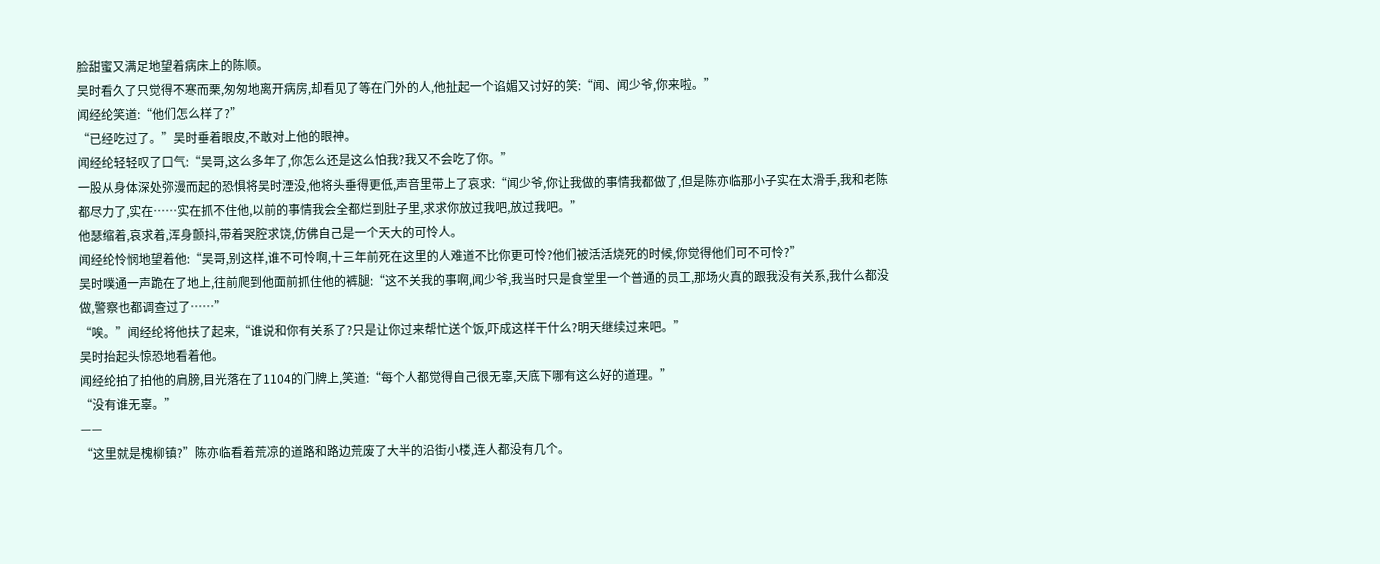脸甜蜜又满足地望着病床上的陈顺。
吴时看久了只觉得不寒而栗,匆匆地离开病房,却看见了等在门外的人,他扯起一个谄媚又讨好的笑:“闻、闻少爷,你来啦。”
闻经纶笑道:“他们怎么样了?”
“已经吃过了。”吴时垂着眼皮,不敢对上他的眼神。
闻经纶轻轻叹了口气:“吴哥,这么多年了,你怎么还是这么怕我?我又不会吃了你。”
一股从身体深处弥漫而起的恐惧将吴时湮没,他将头垂得更低,声音里带上了哀求:“闻少爷,你让我做的事情我都做了,但是陈亦临那小子实在太滑手,我和老陈都尽力了,实在……实在抓不住他,以前的事情我会全都烂到肚子里,求求你放过我吧,放过我吧。”
他瑟缩着,哀求着,浑身颤抖,带着哭腔求饶,仿佛自己是一个天大的可怜人。
闻经纶怜悯地望着他:“吴哥,别这样,谁不可怜啊,十三年前死在这里的人难道不比你更可怜?他们被活活烧死的时候,你觉得他们可不可怜?”
吴时噗通一声跪在了地上,往前爬到他面前抓住他的裤腿:“这不关我的事啊,闻少爷,我当时只是食堂里一个普通的员工,那场火真的跟我没有关系,我什么都没做,警察也都调查过了……”
“唉。”闻经纶将他扶了起来,“谁说和你有关系了?只是让你过来帮忙送个饭,吓成这样干什么?明天继续过来吧。”
吴时抬起头惊恐地看着他。
闻经纶拍了拍他的肩膀,目光落在了1104的门牌上,笑道:“每个人都觉得自己很无辜,天底下哪有这么好的道理。”
“没有谁无辜。”
——
“这里就是槐柳镇?”陈亦临看着荒凉的道路和路边荒废了大半的沿街小楼,连人都没有几个。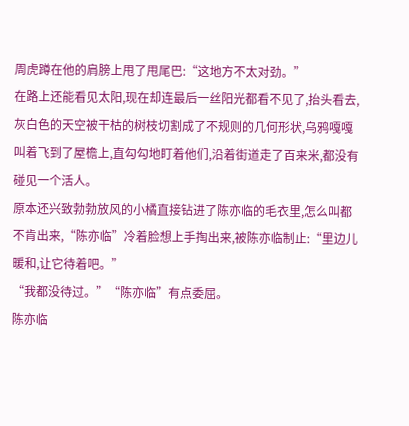周虎蹲在他的肩膀上甩了甩尾巴:“这地方不太对劲。”
在路上还能看见太阳,现在却连最后一丝阳光都看不见了,抬头看去,灰白色的天空被干枯的树枝切割成了不规则的几何形状,乌鸦嘎嘎叫着飞到了屋檐上,直勾勾地盯着他们,沿着街道走了百来米,都没有碰见一个活人。
原本还兴致勃勃放风的小橘直接钻进了陈亦临的毛衣里,怎么叫都不肯出来,“陈亦临”冷着脸想上手掏出来,被陈亦临制止:“里边儿暖和,让它待着吧。”
“我都没待过。”“陈亦临”有点委屈。
陈亦临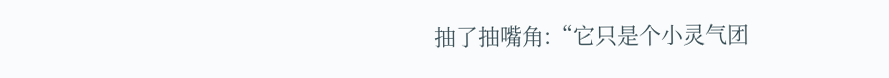抽了抽嘴角:“它只是个小灵气团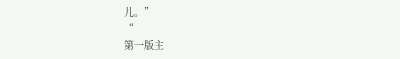儿。”
“
第一版主